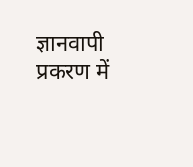ज्ञानवापी प्रकरण में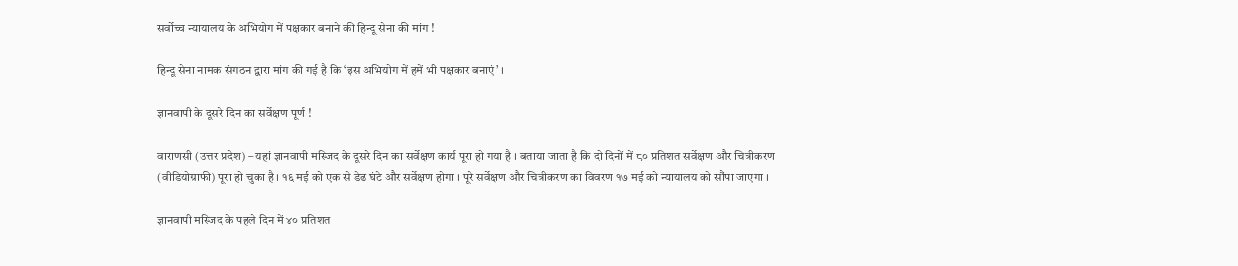सर्वोच्च न्यायालय के अभियोग में पक्षकार बनाने की हिन्दू सेना की मांग !

हिन्दू सेना नामक संगठन द्वारा मांग की गई है कि ‘इस अभियोग में हमें भी पक्षकार बनाएं’ ।

ज्ञानवापी के दूसरे दिन का सर्वेक्षण पूर्ण !

वाराणसी (उत्तर प्रदेश) – यहां ज्ञानवापी मस्जिद के दूसरे दिन का सर्वेक्षण कार्य पूरा हो गया है । बताया जाता है कि दो दिनों में ८० प्रतिशत सर्वेक्षण और चित्रीकरण (वीडियोग्राफी) पूरा हो चुका है । १६ मई को एक से डेढ घंटे और सर्वेक्षण होगा । पूरे सर्वेक्षण और चित्रीकरण का विवरण १७ मई को न्यायालय को सौंपा जाएगा ।

ज्ञानवापी मस्जिद के पहले दिन में ४० प्रतिशत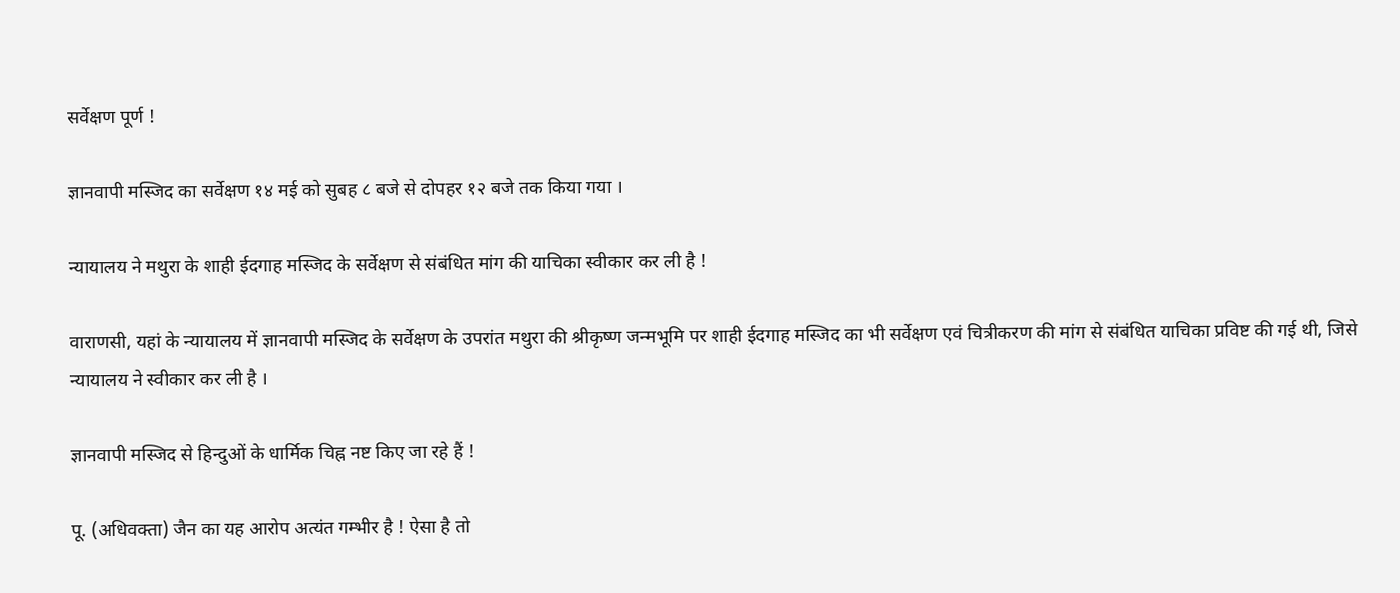सर्वेक्षण पूर्ण !

ज्ञानवापी मस्जिद का सर्वेक्षण १४ मई को सुबह ८ बजे से दोपहर १२ बजे तक किया गया ।

न्यायालय ने मथुरा के शाही ईदगाह मस्जिद के सर्वेक्षण से संबंधित मांग की याचिका स्वीकार कर ली है !

वाराणसी, यहां के न्यायालय में ज्ञानवापी मस्जिद के सर्वेक्षण के उपरांत मथुरा की श्रीकृष्ण जन्मभूमि पर शाही ईदगाह मस्जिद का भी सर्वेक्षण एवं चित्रीकरण की मांग से संबंधित याचिका प्रविष्ट की गई थी, जिसे न्यायालय ने स्वीकार कर ली है ।

ज्ञानवापी मस्जिद से हिन्दुओं के धार्मिक चिह्न नष्ट किए जा रहे हैं !

पू. (अधिवक्ता) जैन का यह आरोप अत्यंत गम्भीर है ! ऐसा है तो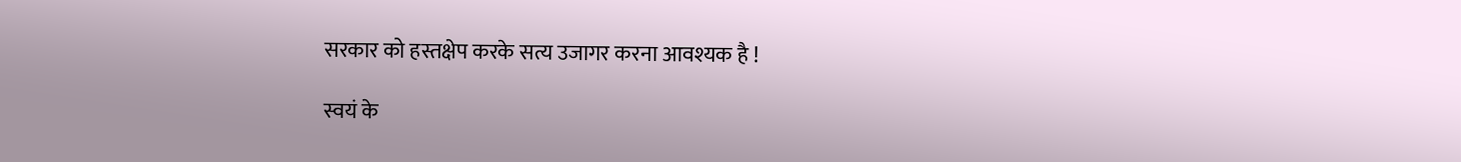सरकार को हस्तक्षेप करके सत्य उजागर करना आवश्यक है !

स्वयं के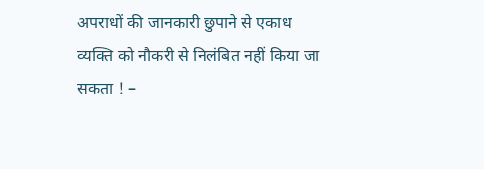अपराधों की जानकारी छुपाने से एकाध व्यक्ति को नौकरी से निलंबित नहीं किया जा सकता ! –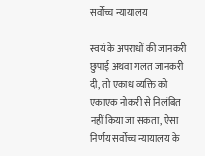सर्वोच्च न्यायालय

स्वयं के अपराधों की जानकरी छुपाई अथवा गलत जानकरी दी, तो एकाध व्यक्ति को एकाएक नोकरी से निलंबित नहीं किया जा सकता, ऐसा निर्णय सर्वोच्च न्यायालय के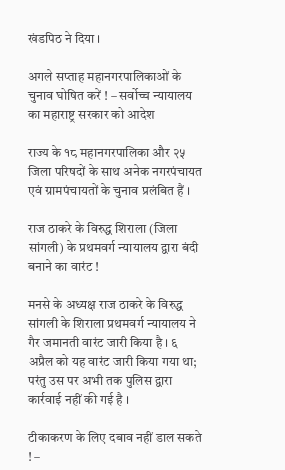खंडपिठ ने दिया ।

अगले सप्ताह महानगरपालिकाओं के चुनाव घोषित करें ! – सर्वोच्च न्यायालय का महाराष्ट्र सरकार को आदेश

राज्य के १८ महानगरपालिका और २५ जिला परिषदों के साथ अनेक नगरपंचायत एवं ग्रामपंचायतों के चुनाव प्रलंबित हैं ।

राज ठाकरे के विरुद्ध शिराला (जिला सांगली) के प्रथमवर्ग न्यायालय द्वारा बंदी बनाने का वारंट !

मनसे के अध्यक्ष राज ठाकरे के विरुद्ध सांगली के शिराला प्रथमवर्ग न्यायालय ने गैर जमानती वारंट जारी किया है । ६ अप्रैल को यह वारंट जारी किया गया था; परंतु उस पर अभी तक पुलिस द्वारा कार्रवाई नहीं की गई है ।

टीकाकरण के लिए दबाव नहीं डाल सकते ! –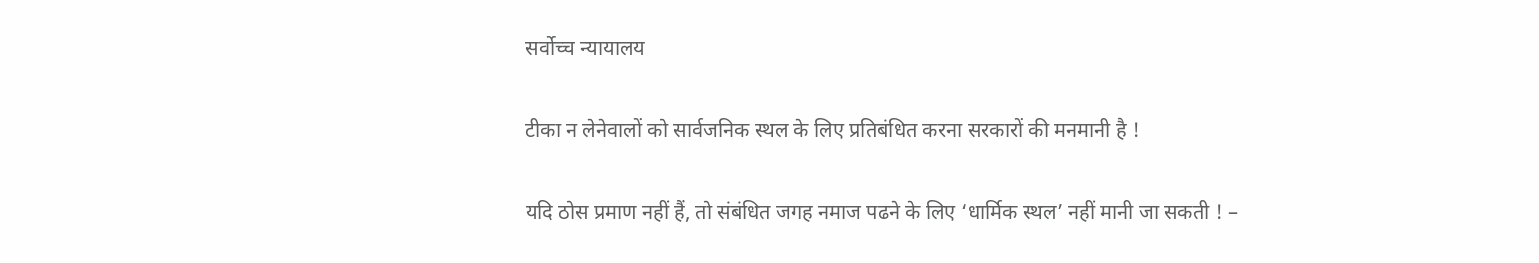सर्वोच्च न्यायालय

टीका न लेनेवालों को सार्वजनिक स्थल के लिए प्रतिबंधित करना सरकारों की मनमानी है !

यदि ठोस प्रमाण नहीं हैं, तो संबंधित जगह नमाज पढने के लिए ‘धार्मिक स्थल’ नहीं मानी जा सकती ! –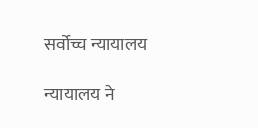सर्वोच्च न्यायालय

न्यायालय ने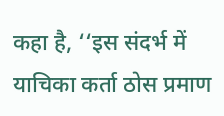कहा है, ‘‘इस संदर्भ में याचिका कर्ता ठोस प्रमाण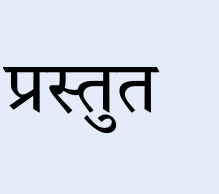प्रस्तुत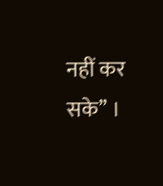नहीं कर सके’’ ।